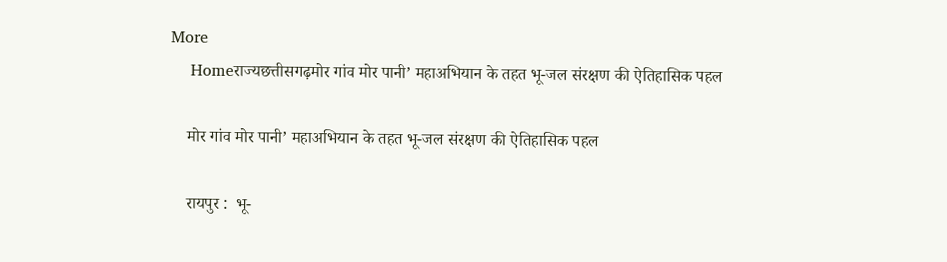More
    Homeराज्यछत्तीसगढ़मोर गांव मोर पानी’ महाअभियान के तहत भू-जल संरक्षण की ऐतिहासिक पहल

    मोर गांव मोर पानी’ महाअभियान के तहत भू-जल संरक्षण की ऐतिहासिक पहल

    रायपुर :  भू-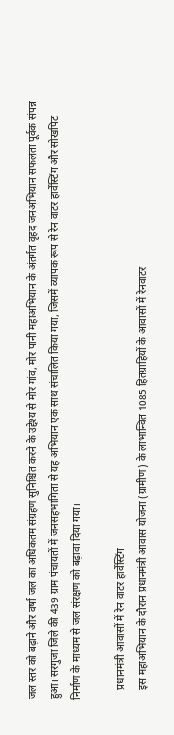जल स्तर को बढ़ाने और वर्षा जल का अधिकतम संग्रहण सुनिश्चित करने के उद्देश्य से मोर गांव, मोर पानी महाअभियान के अंतर्गत वृहद जनअभियान सफलता पूर्वक संपन्न हुआ। सरगुजा जिले की 439 ग्राम पंचायतों में जनसहभागिता से यह अभियान एक साथ संचालित किया गया, जिसमें व्यापक रूप से रेन वाटर हार्वेस्टिंग और सोखपिट निर्माण के माध्यम से जल संरक्षण को बढ़ावा दिया गया।

    प्रधानमंत्री आवासों में रेन वाटर हार्वेस्टिंग
    इस महाअभियान के दौरान प्रधानमंत्री आवास योजना (ग्रामीण) के लाभान्वित 1085 हितग्राहियों के आवासों में रेनवाटर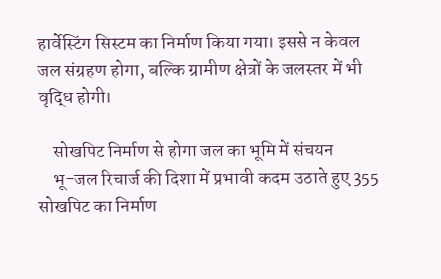हार्वेस्टिंग सिस्टम का निर्माण किया गया। इससे न केवल जल संग्रहण होगा, बल्कि ग्रामीण क्षेत्रों के जलस्तर में भी वृद्धि होगी।

    सोखपिट निर्माण से होगा जल का भूमि में संचयन
    भू-जल रिचार्ज की दिशा में प्रभावी कदम उठाते हुए 355 सोखपिट का निर्माण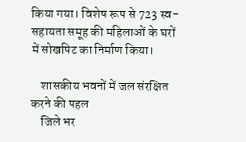किया गया। विशेष रूप से 723 स्व-सहायता समूह की महिलाओं के घरों में सोखपिट का निर्माण किया।

    शासकीय भवनों में जल संरक्षित करने की पहल
    जिले भर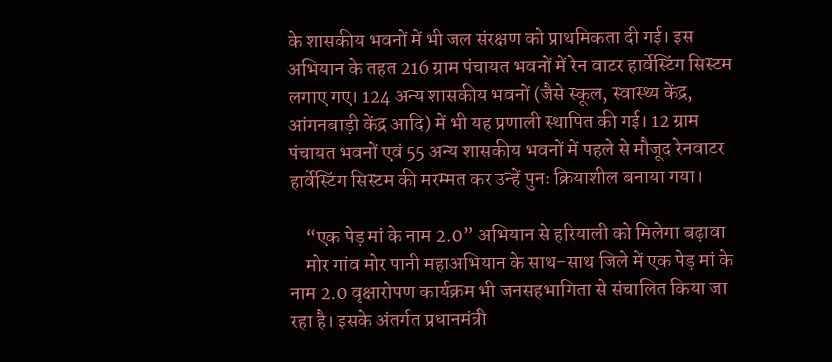के शासकीय भवनों में भी जल संरक्षण को प्राथमिकता दी गई। इस अभियान के तहत 216 ग्राम पंचायत भवनों में रेन वाटर हार्वेस्टिंग सिस्टम लगाए गए। 124 अन्य शासकीय भवनों (जैसे स्कूल, स्वास्थ्य केंद्र, आंगनबाड़ी केंद्र आदि) में भी यह प्रणाली स्थापित की गई। 12 ग्राम पंचायत भवनों एवं 55 अन्य शासकीय भवनों में पहले से मौजूद रेनवाटर हार्वेस्टिंग सिस्टम की मरम्मत कर उन्हें पुनः क्रियाशील बनाया गया।

    “एक पेड़ मां के नाम 2.0” अभियान से हरियाली को मिलेगा बढ़ावा
    मोर गांव मोर पानी महाअभियान के साथ-साथ जिले में एक पेड़ मां के नाम 2.0 वृक्षारोपण कार्यक्रम भी जनसहभागिता से संचालित किया जा रहा है। इसके अंतर्गत प्रधानमंत्री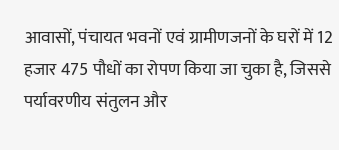आवासों, पंचायत भवनों एवं ग्रामीणजनों के घरों में 12 हजार 475 पौधों का रोपण किया जा चुका है, जिससे पर्यावरणीय संतुलन और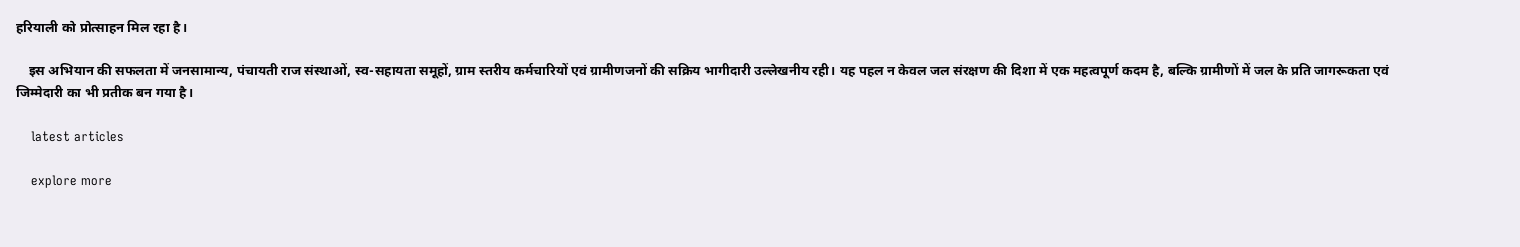हरियाली को प्रोत्साहन मिल रहा है।

    इस अभियान की सफलता में जनसामान्य, पंचायती राज संस्थाओं, स्व-सहायता समूहों, ग्राम स्तरीय कर्मचारियों एवं ग्रामीणजनों की सक्रिय भागीदारी उल्लेखनीय रही। यह पहल न केवल जल संरक्षण की दिशा में एक महत्वपूर्ण कदम है, बल्कि ग्रामीणों में जल के प्रति जागरूकता एवं जिम्मेदारी का भी प्रतीक बन गया है।

    latest articles

    explore more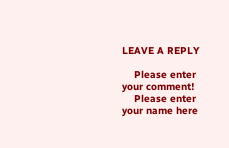LEAVE A REPLY

    Please enter your comment!
    Please enter your name here